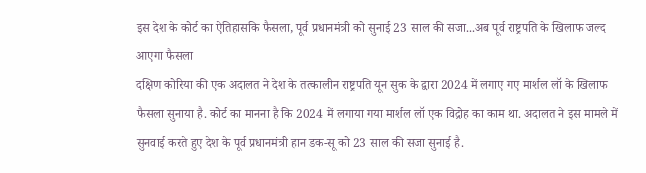इस देश के कोर्ट का ऐतिहासकि फैसला, पूर्व प्रधानमंत्री को सुनाई 23 साल की सजा...अब पूर्व राष्ट्रपति के खिलाफ जल्द आएगा फैसला
दक्षिण कोरिया की एक अदालत ने देश के तत्कालीन राष्ट्रपति यून सुक के द्वारा 2024 में लगाए गए मार्शल लॉ के खिलाफ फैसला सुनाया है. कोर्ट का मानना है कि 2024 में लगाया गया मार्शल लॉ एक विद्रोह का काम था. अदालत ने इस मामले में सुनवाई करते हुए देश के पूर्व प्रधानमंत्री हान डक-सू को 23 साल की सजा सुनाई है.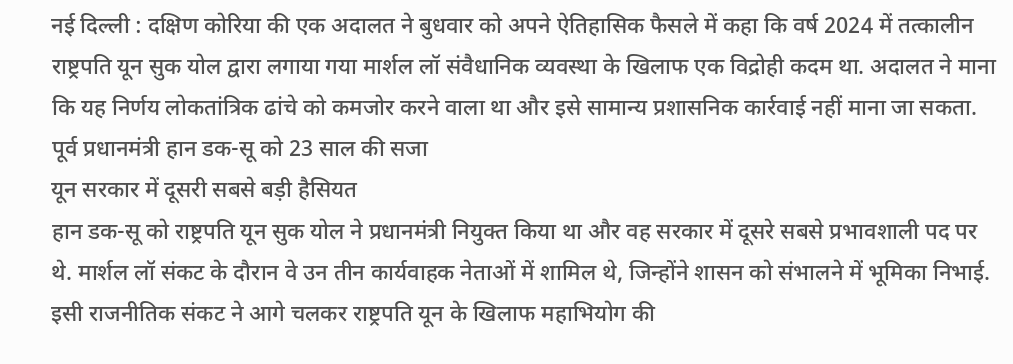नई दिल्ली : दक्षिण कोरिया की एक अदालत ने बुधवार को अपने ऐतिहासिक फैसले में कहा कि वर्ष 2024 में तत्कालीन राष्ट्रपति यून सुक योल द्वारा लगाया गया मार्शल लॉ संवैधानिक व्यवस्था के खिलाफ एक विद्रोही कदम था. अदालत ने माना कि यह निर्णय लोकतांत्रिक ढांचे को कमजोर करने वाला था और इसे सामान्य प्रशासनिक कार्रवाई नहीं माना जा सकता.
पूर्व प्रधानमंत्री हान डक-सू को 23 साल की सजा
यून सरकार में दूसरी सबसे बड़ी हैसियत
हान डक-सू को राष्ट्रपति यून सुक योल ने प्रधानमंत्री नियुक्त किया था और वह सरकार में दूसरे सबसे प्रभावशाली पद पर थे. मार्शल लॉ संकट के दौरान वे उन तीन कार्यवाहक नेताओं में शामिल थे, जिन्होंने शासन को संभालने में भूमिका निभाई. इसी राजनीतिक संकट ने आगे चलकर राष्ट्रपति यून के खिलाफ महाभियोग की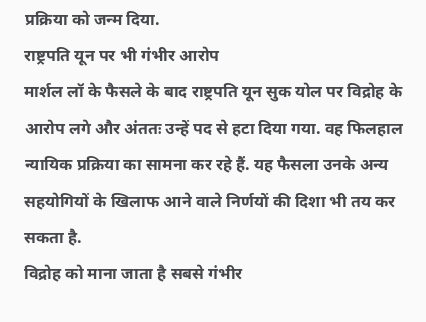प्रक्रिया को जन्म दिया.
राष्ट्रपति यून पर भी गंभीर आरोप
मार्शल लॉ के फैसले के बाद राष्ट्रपति यून सुक योल पर विद्रोह के आरोप लगे और अंततः उन्हें पद से हटा दिया गया. वह फिलहाल न्यायिक प्रक्रिया का सामना कर रहे हैं. यह फैसला उनके अन्य सहयोगियों के खिलाफ आने वाले निर्णयों की दिशा भी तय कर सकता है.
विद्रोह को माना जाता है सबसे गंभीर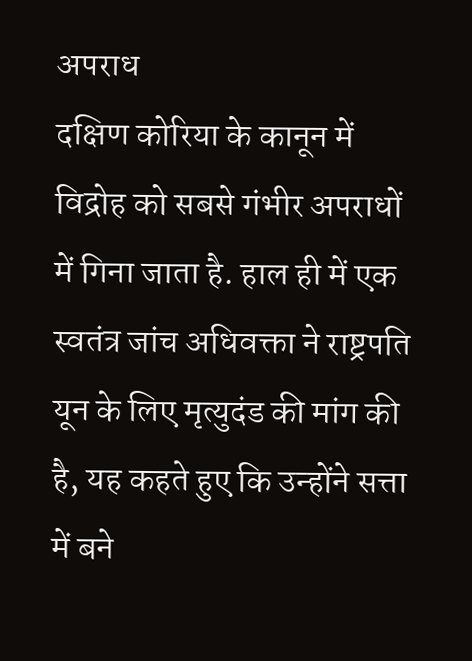अपराध
दक्षिण कोरिया के कानून में विद्रोह को सबसे गंभीर अपराधों में गिना जाता है. हाल ही में एक स्वतंत्र जांच अधिवक्ता ने राष्ट्रपति यून के लिए मृत्युदंड की मांग की है, यह कहते हुए कि उन्होंने सत्ता में बने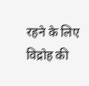रहने के लिए विद्रोह की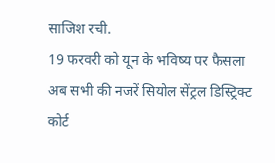साजिश रची.
19 फरवरी को यून के भविष्य पर फैसला
अब सभी की नजरें सियोल सेंट्रल डिस्ट्रिक्ट कोर्ट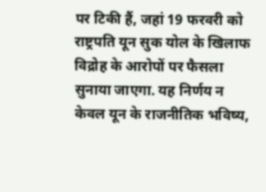पर टिकी हैं, जहां 19 फरवरी को राष्ट्रपति यून सुक योल के खिलाफ विद्रोह के आरोपों पर फैसला सुनाया जाएगा. यह निर्णय न केवल यून के राजनीतिक भविष्य,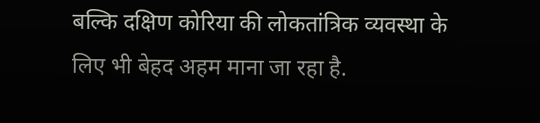बल्कि दक्षिण कोरिया की लोकतांत्रिक व्यवस्था के लिए भी बेहद अहम माना जा रहा है.